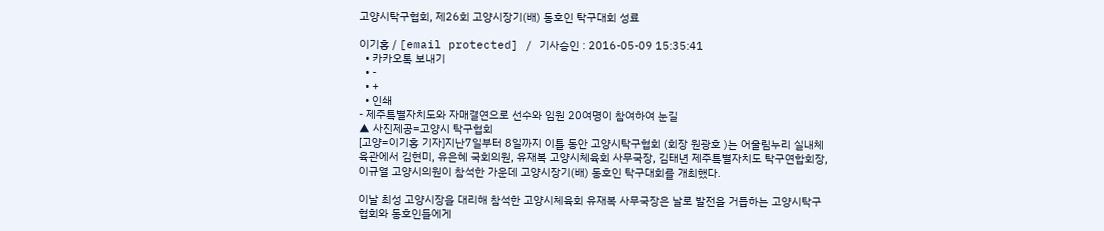고양시탁구협회, 제26회 고양시장기(배) 동호인 탁구대회 성료

이기홍 / [email protected] / 기사승인 : 2016-05-09 15:35:41
  • 카카오톡 보내기
  • -
  • +
  • 인쇄
- 제주특별자치도와 자매결연으로 선수와 임원 20여명이 참여하여 눈길
▲ 사진제공=고양시 탁구협회
[고양=이기홍 기자]지난7일부터 8일까지 이틀 동안 고양시탁구협회 (회장 원광호 )는 어울림누리 실내체육관에서 김현미, 유은혜 국회의원, 유재복 고양시체육회 사무국장, 김태년 제주특별자치도 탁구연합회장, 이규열 고양시의원이 참석한 가운데 고양시장기(배) 동호인 탁구대회를 개최했다.

이날 최성 고양시장을 대리해 참석한 고양시체육회 유재복 사무국장은 날로 발전을 거듭하는 고양시탁구협회와 동호인들에게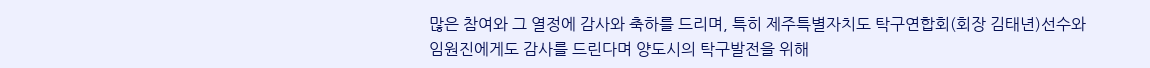많은 참여와 그 열정에 감사와 축하를 드리며, 특히 제주특별자치도 탁구연합회(회장 김태년)선수와 임원진에게도 감사를 드린다며 양도시의 탁구발전을 위해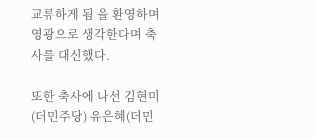교류하게 됨 을 환영하며 영광으로 생각한다며 축사를 대신했다.

또한 축사에 나선 김현미(더민주당) 유은혜(더민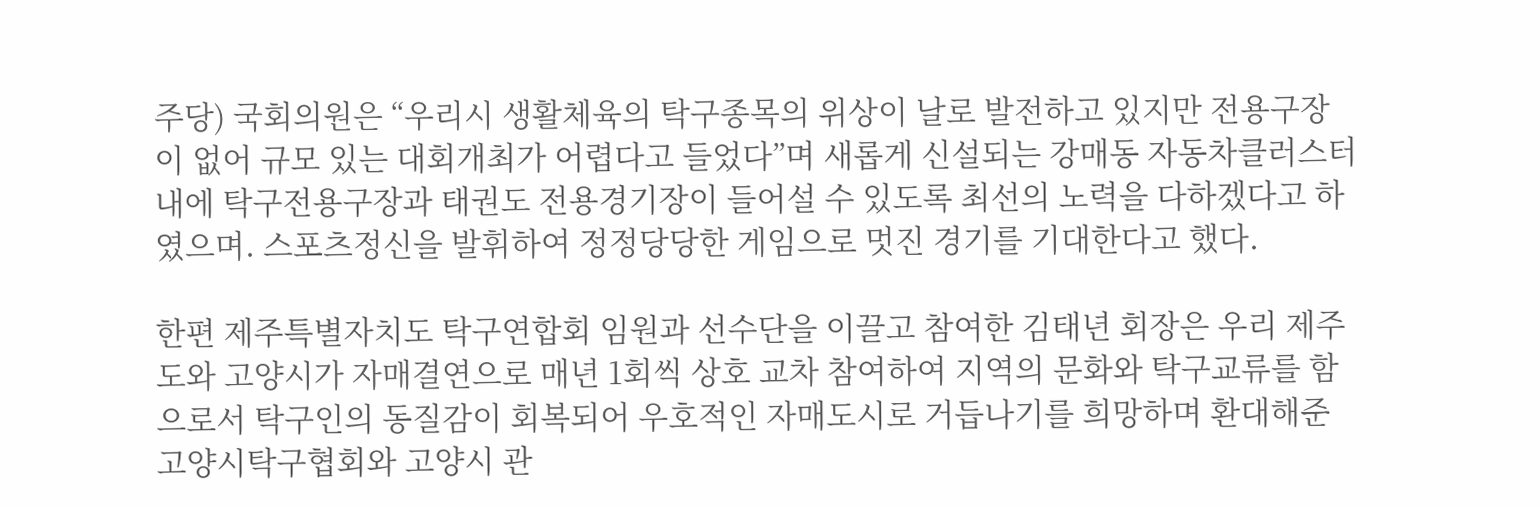주당) 국회의원은 “우리시 생활체육의 탁구종목의 위상이 날로 발전하고 있지만 전용구장이 없어 규모 있는 대회개최가 어렵다고 들었다”며 새롭게 신설되는 강매동 자동차클러스터 내에 탁구전용구장과 태권도 전용경기장이 들어설 수 있도록 최선의 노력을 다하겠다고 하였으며. 스포츠정신을 발휘하여 정정당당한 게임으로 멋진 경기를 기대한다고 했다.

한편 제주특별자치도 탁구연합회 임원과 선수단을 이끌고 참여한 김태년 회장은 우리 제주도와 고양시가 자매결연으로 매년 1회씩 상호 교차 참여하여 지역의 문화와 탁구교류를 함으로서 탁구인의 동질감이 회복되어 우호적인 자매도시로 거듭나기를 희망하며 환대해준 고양시탁구협회와 고양시 관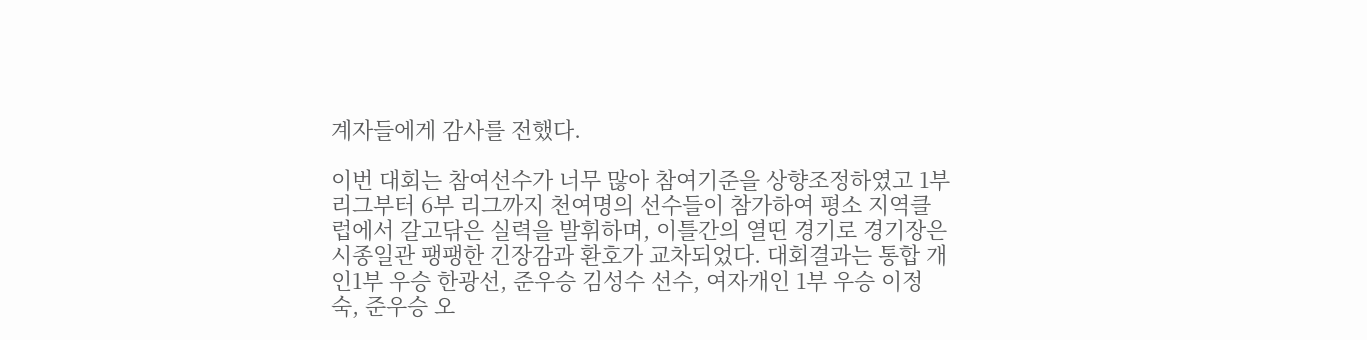계자들에게 감사를 전했다.

이번 대회는 참여선수가 너무 많아 참여기준을 상향조정하였고 1부 리그부터 6부 리그까지 천여명의 선수들이 참가하여 평소 지역클럽에서 갈고닦은 실력을 발휘하며, 이틀간의 열띤 경기로 경기장은 시종일관 팽팽한 긴장감과 환호가 교차되었다. 대회결과는 통합 개인1부 우승 한광선, 준우승 김성수 선수, 여자개인 1부 우승 이정숙, 준우승 오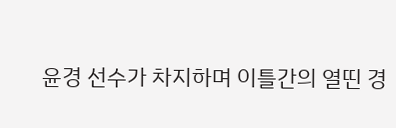윤경 선수가 차지하며 이틀간의 열띤 경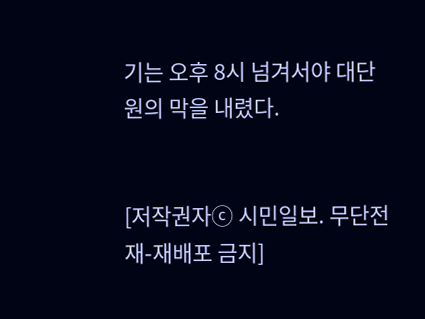기는 오후 8시 넘겨서야 대단원의 막을 내렸다.


[저작권자ⓒ 시민일보. 무단전재-재배포 금지]